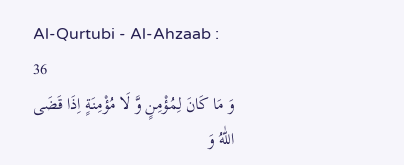Al-Qurtubi - Al-Ahzaab : 36
وَ مَا كَانَ لِمُؤْمِنٍ وَّ لَا مُؤْمِنَةٍ اِذَا قَضَى اللّٰهُ وَ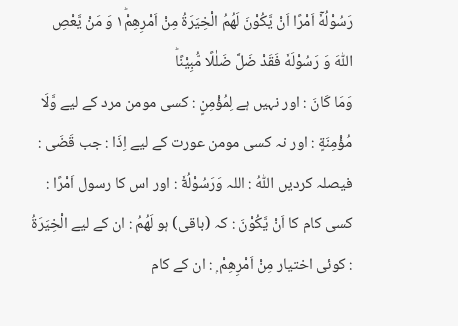رَسُوْلُهٗۤ اَمْرًا اَنْ یَّكُوْنَ لَهُمُ الْخِیَرَةُ مِنْ اَمْرِهِمْ١ؕ وَ مَنْ یَّعْصِ اللّٰهَ وَ رَسُوْلَهٗ فَقَدْ ضَلَّ ضَلٰلًا مُّبِیْنًاؕ
وَمَا كَانَ : اور نہیں ہے لِمُؤْمِنٍ : کسی مومن مرد کے لیے وَّلَا مُؤْمِنَةٍ : اور نہ کسی مومن عورت کے لیے اِذَا : جب قَضَى : فیصلہ کردیں اللّٰهُ : اللہ وَرَسُوْلُهٗٓ : اور اس کا رسول اَمْرًا : کسی کام کا اَنْ يَّكُوْنَ : کہ (باقی) ہو لَهُمُ : ان کے لیے الْخِيَرَةُ : کوئی اختیار مِنْ اَمْرِهِمْ ۭ : ان کے کام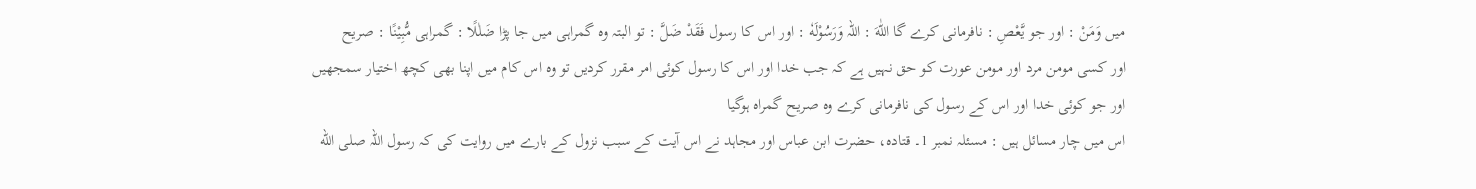میں وَمَنْ : اور جو يَّعْصِ : نافرمانی کرے گا اللّٰهَ : اللہ وَرَسُوْلَهٗ : اور اس کا رسول فَقَدْ ضَلَّ : تو البتہ وہ گمراہی میں جا پڑا ضَلٰلًا : گمراہی مُّبِيْنًا : صریح
اور کسی مومن مرد اور مومن عورت کو حق نہیں ہے کہ جب خدا اور اس کا رسول کوئی امر مقرر کردیں تو وہ اس کام میں اپنا بھی کچھ اختیار سمجھیں اور جو کوئی خدا اور اس کے رسول کی نافرمانی کرے وہ صریح گمراہ ہوگیا
اس میں چار مسائل ہیں : مسئلہ نمبر 1۔ قتادہ، حضرت ابن عباس اور مجاہد نے اس آیت کے سبب نزول کے بارے میں روایت کی کہ رسول اللہ صلى الله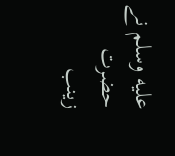عليه وسلم نے حضرت زینب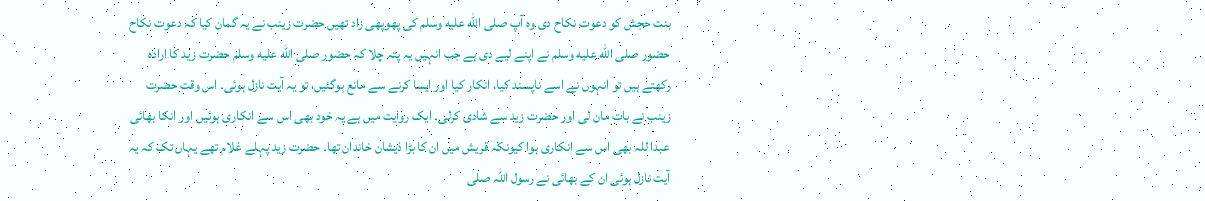بنت حجش کو دعوت نکاح دی وہ آپ صلى الله عليه وسلم کی پھوپھی زاد تھیں حضرت زینب نے یہ گمان کیا کہ دعوت نکاح حضور صلى الله عليه وسلم نے اپنے لیے دی ہے جب انہیں یہ پتہ چلا کہ حضور صلى الله عليه وسلم حضرت زید کا ارادہ رکھتے ہیں تو انہوں نے اسے ناپسند کیا، انکار کیا اور ایسا کرنے سے مانع ہوگئیں، تو یہ آیت نازل ہوئی۔ اس وقت حضرت زینب نے بات مان لی اور حضرت زید سے شادی کرلی۔ ایک روایت میں ہے یہ خود بھی اس سے انکاری ہوئیں اور انکا بھائی عبدا للہ بھی اس سے انکاری ہوا کیونکہ قریش میں ان کا بڑا ذیشان خاندان تھا۔ حضرت زید پہلے غلام تھے یہاں تک کہ یہ آیت نازل ہوئی ان کے بھائی نے رسول اللہ صلى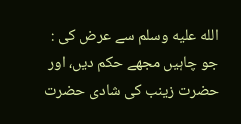الله عليه وسلم سے عرض کی : جو چاہیں مجھے حکم دیں، اور حضرت زینب کی شادی حضرت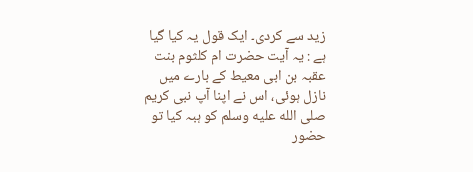زید سے کردی۔ ایک قول یہ کیا گیا ہے : یہ آیت حضرت ام کلثوم بنت عقبہ بن ابی معیط کے بارے میں نازل ہوئی، اس نے اپنا آپ نبی کریم صلى الله عليه وسلم کو ہبہ کیا تو حضور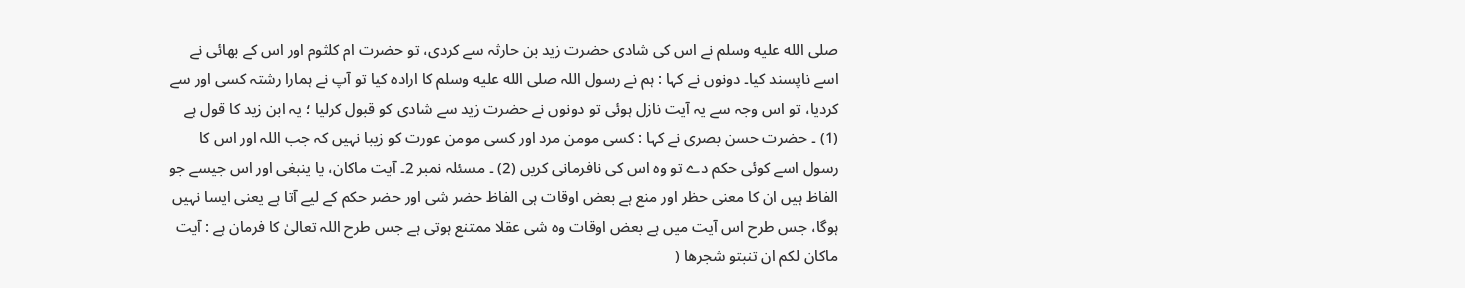صلى الله عليه وسلم نے اس کی شادی حضرت زید بن حارثہ سے کردی، تو حضرت ام کلثوم اور اس کے بھائی نے اسے ناپسند کیا۔ دونوں نے کہا : ہم نے رسول اللہ صلى الله عليه وسلم کا ارادہ کیا تو آپ نے ہمارا رشتہ کسی اور سے کردیا، تو اس وجہ سے یہ آیت نازل ہوئی تو دونوں نے حضرت زید سے شادی کو قبول کرلیا ؛ یہ ابن زید کا قول ہے (1) ۔ حضرت حسن بصری نے کہا : کسی مومن مرد اور کسی مومن عورت کو زیبا نہیں کہ جب اللہ اور اس کا رسول اسے کوئی حکم دے تو وہ اس کی نافرمانی کریں (2) ۔ مسئلہ نمبر 2۔ آیت ماکان، یا ینبغی اور اس جیسے جو الفاظ ہیں ان کا معنی حظر اور منع ہے بعض اوقات ہی الفاظ حضر شی اور حضر حکم کے لیے آتا ہے یعنی ایسا نہیں ہوگا، جس طرح اس آیت میں ہے بعض اوقات وہ شی عقلا ممتنع ہوتی ہے جس طرح اللہ تعالیٰ کا فرمان ہے : آیت ماکان لکم ان تنبتو شجرھا (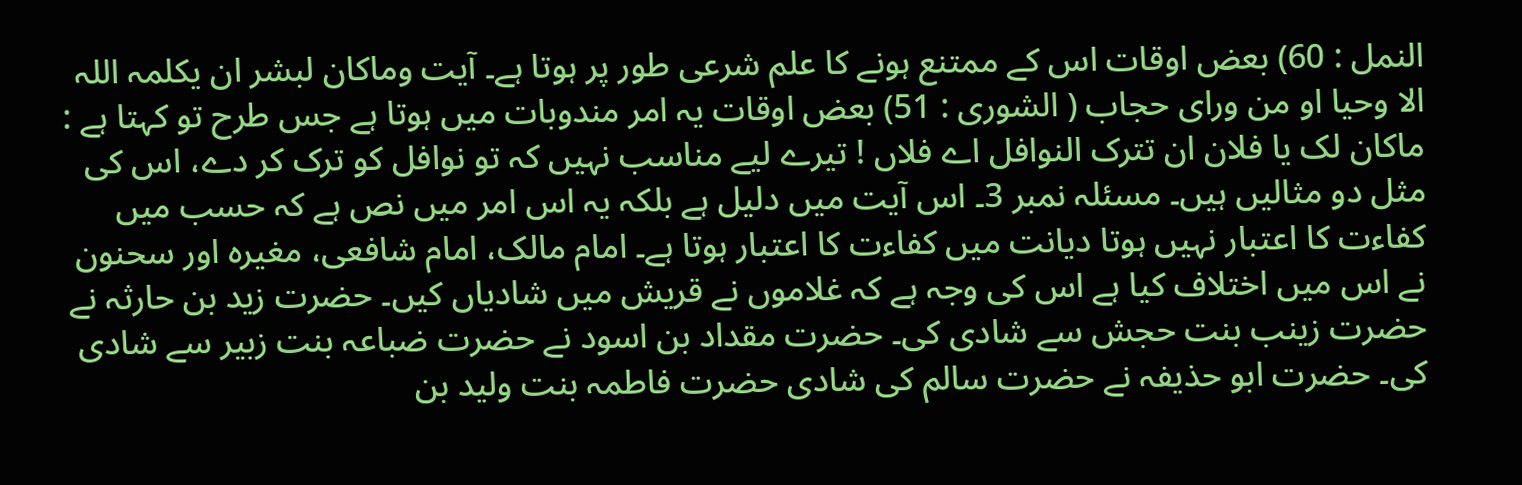النمل : 60) بعض اوقات اس کے ممتنع ہونے کا علم شرعی طور پر ہوتا ہے۔ آیت وماکان لبشر ان یکلمہ اللہ الا وحیا او من ورای حجاب ( الشوری : 51) بعض اوقات یہ امر مندوبات میں ہوتا ہے جس طرح تو کہتا ہے : ماکان لک یا فلان ان تترک النوافل اے فلاں ! تیرے لیے مناسب نہیں کہ تو نوافل کو ترک کر دے، اس کی مثل دو مثالیں ہیں۔ مسئلہ نمبر 3۔ اس آیت میں دلیل ہے بلکہ یہ اس امر میں نص ہے کہ حسب میں کفاءت کا اعتبار نہیں ہوتا دیانت میں کفاءت کا اعتبار ہوتا ہے۔ امام مالک، امام شافعی، مغیرہ اور سحنون نے اس میں اختلاف کیا ہے اس کی وجہ ہے کہ غلاموں نے قریش میں شادیاں کیں۔ حضرت زید بن حارثہ نے حضرت زینب بنت حجش سے شادی کی۔ حضرت مقداد بن اسود نے حضرت ضباعہ بنت زبیر سے شادی کی۔ حضرت ابو حذیفہ نے حضرت سالم کی شادی حضرت فاطمہ بنت ولید بن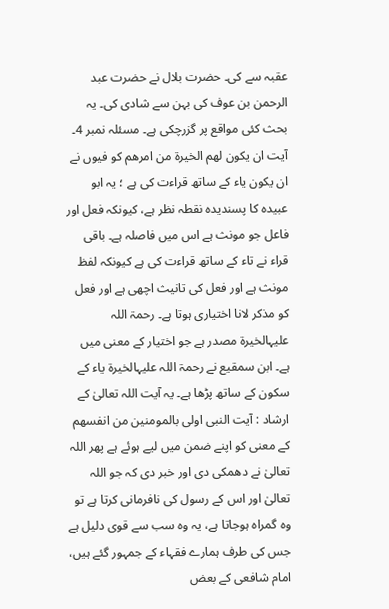عقبہ سے کی۔ حضرت بلال نے حضرت عبد الرحمن بن عوف کی بہن سے شادی کی۔ یہ بحث کئی مواقع پر گزرچکی ہے۔ مسئلہ نمبر 4۔ آیت ان یکون لھم الخیرۃ من امرھم کو فیوں نے ان یکون یاء کے ساتھ قراءت کی ہے ؛ یہ ابو عبیدہ کا پسندیدہ نقطہ نظر ہے، کیونکہ فعل اور فاعل جو مونث ہے اس میں فاصلہ ہے۔ باقی قراء نے تاء کے ساتھ قراءت کی ہے کیونکہ لفظ مونث ہے اور فعل کی تانیث اچھی ہے اور فعل کو مذکر لانا اختیاری ہوتا ہے۔ رحمۃ اللہ علیہالخیرۃ مصدر ہے جو اختیار کے معنی میں ہے۔ ابن سمقیع نے رحمۃ اللہ علیہالخیرۃ یاء کے سکون کے ساتھ پڑھا ہے۔ یہ آیت اللہ تعالیٰ کے ارشاد : آیت النبی اولی بالمومنین من انفسھم کے معنی کو اپنے ضمن میں لیے ہوئے ہے پھر اللہ تعالیٰ نے دھمکی دی اور خبر دی کہ جو اللہ تعالیٰ اور اس کے رسول کی نافرمانی کرتا ہے تو وہ گمراہ ہوجاتا ہے، یہ وہ سب سے قوی دلیل ہے جس کی طرف ہمارے فقہاء کے جمہور گئے ہیں، امام شافعی کے بعض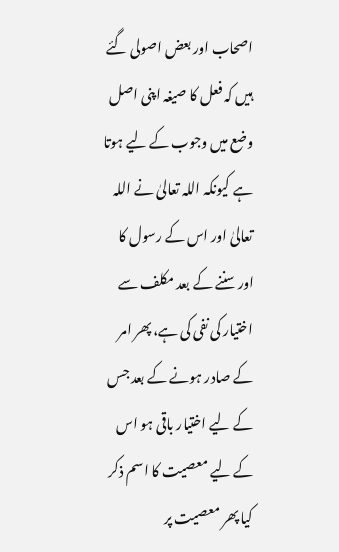اصحاب اور بعض اصولی گئے ہیں کہ فعل کا صیغہ اپنی اصل وضع میں وجوب کے لیے ہوتا ہے کیونکہ اللہ تعالیٰ نے اللہ تعالیٰ اور اس کے رسول کا اور سننے کے بعد مکلف سے اختیار کی نفی کی ہے، پھر امر کے صادر ہونے کے بعد جس کے لیے اختیار باقی ہو اس کے لیے معصیت کا اسم ذکر کیا پھر معصیت پر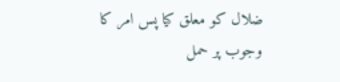ضلال کو معلق کیا پس امر کا وجوب پر حمل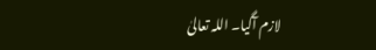لازم آگیا۔ اللہ تعالیٰ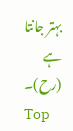بہتر جانتا ہے (رح)۔
Top